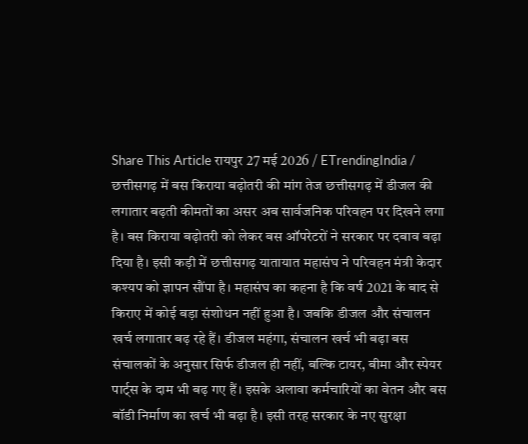Share This Article रायपुर 27 मई 2026 / ETrendingIndia / छत्तीसगढ़ में बस किराया बढ़ोतरी की मांग तेज छत्तीसगढ़ में डीजल की लगातार बढ़ती कीमतों का असर अब सार्वजनिक परिवहन पर दिखने लगा है। बस किराया बढ़ोतरी को लेकर बस ऑपरेटरों ने सरकार पर दबाव बढ़ा दिया है। इसी कड़ी में छत्तीसगढ़ यातायात महासंघ ने परिवहन मंत्री केदार कश्यप को ज्ञापन सौंपा है। महासंघ का कहना है कि वर्ष 2021 के बाद से किराए में कोई बड़ा संशोधन नहीं हुआ है। जबकि डीजल और संचालन खर्च लगातार बढ़ रहे हैं। डीजल महंगा, संचालन खर्च भी बढ़ा बस संचालकों के अनुसार सिर्फ डीजल ही नहीं, बल्कि टायर, बीमा और स्पेयर पार्ट्स के दाम भी बढ़ गए हैं। इसके अलावा कर्मचारियों का वेतन और बस बॉडी निर्माण का खर्च भी बढ़ा है। इसी तरह सरकार के नए सुरक्षा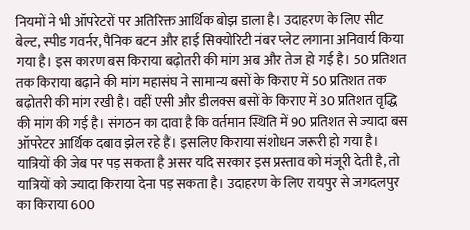नियमों ने भी ऑपरेटरों पर अतिरिक्त आर्थिक बोझ डाला है। उदाहरण के लिए सीट बेल्ट, स्पीड गवर्नर, पैनिक बटन और हाई सिक्योरिटी नंबर प्लेट लगाना अनिवार्य किया गया है। इस कारण बस किराया बढ़ोतरी की मांग अब और तेज हो गई है। 50 प्रतिशत तक किराया बढ़ाने की मांग महासंघ ने सामान्य बसों के किराए में 50 प्रतिशत तक बढ़ोतरी की मांग रखी है। वहीं एसी और डीलक्स बसों के किराए में 30 प्रतिशत वृद्धि की मांग की गई है। संगठन का दावा है कि वर्तमान स्थिति में 90 प्रतिशत से ज्यादा बस ऑपरेटर आर्थिक दबाव झेल रहे हैं। इसलिए किराया संशोधन जरूरी हो गया है। यात्रियों की जेब पर पड़ सकता है असर यदि सरकार इस प्रस्ताव को मंजूरी देती है, तो यात्रियों को ज्यादा किराया देना पड़ सकता है। उदाहरण के लिए रायपुर से जगदलपुर का किराया 600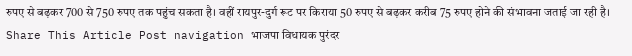रुपए से बढ़कर 700 से 750 रुपए तक पहुंच सकता है। वहीं रायपुर-दुर्ग रूट पर किराया 50 रुपए से बढ़कर करीब 75 रुपए होने की संभावना जताई जा रही है। Share This Article Post navigation भाजपा विधायक पुरंदर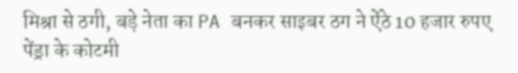मिश्रा से ठगी, बड़े नेता का PA बनकर साइबर ठग ने ऐंठे 10 हजार रुपए पेंड्रा के कोटमी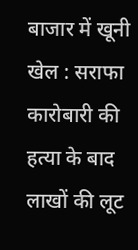बाजार में खूनी खेल : सराफा कारोबारी की हत्या के बाद लाखों की लूट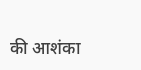की आशंका